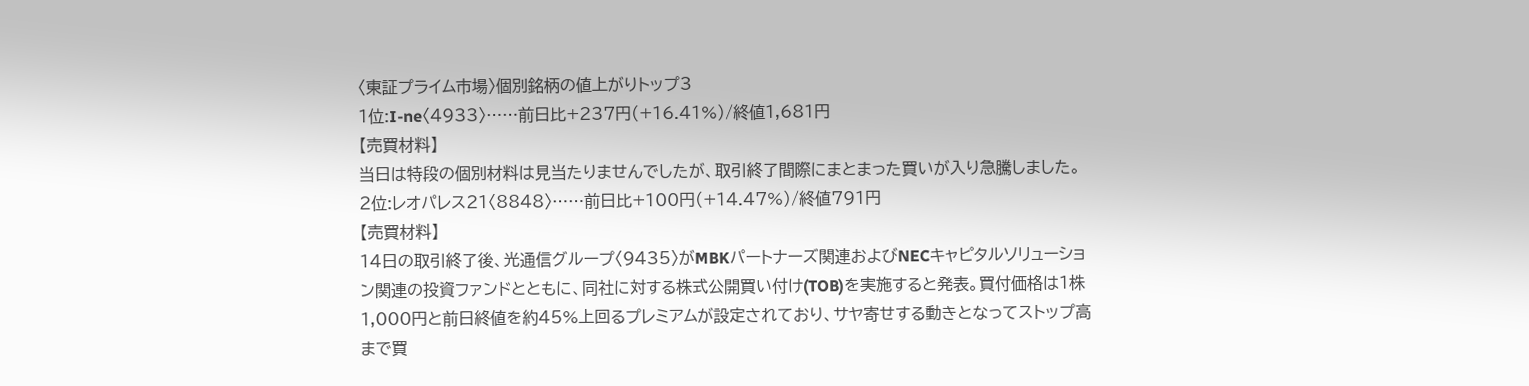〈東証プライム市場〉個別銘柄の値上がりトップ3
1位:I-ne〈4933〉……前日比+237円(+16.41%)/終値1,681円
【売買材料】
当日は特段の個別材料は見当たりませんでしたが、取引終了間際にまとまった買いが入り急騰しました。
2位:レオパレス21〈8848〉……前日比+100円(+14.47%)/終値791円
【売買材料】
14日の取引終了後、光通信グループ〈9435〉がMBKパートナーズ関連およびNECキャピタルソリューション関連の投資ファンドとともに、同社に対する株式公開買い付け(TOB)を実施すると発表。買付価格は1株1,000円と前日終値を約45%上回るプレミアムが設定されており、サヤ寄せする動きとなってストップ高まで買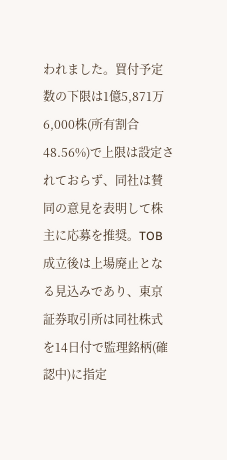われました。買付予定数の下限は1億5,871万6,000株(所有割合48.56%)で上限は設定されておらず、同社は賛同の意見を表明して株主に応募を推奨。TOB成立後は上場廃止となる見込みであり、東京証券取引所は同社株式を14日付で監理銘柄(確認中)に指定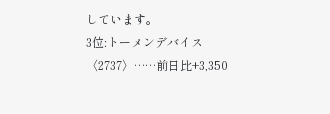しています。
3位:トーメンデバイス〈2737〉……前日比+3,350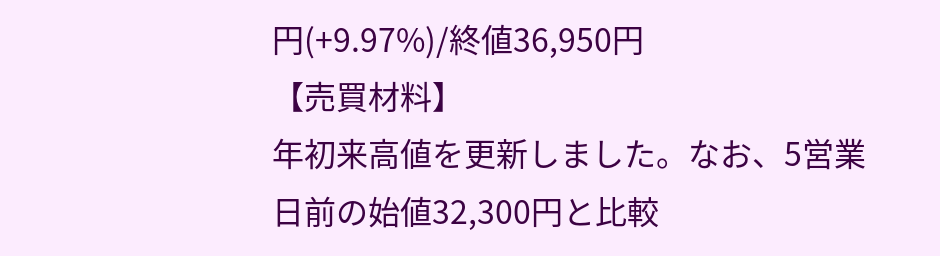円(+9.97%)/終値36,950円
【売買材料】
年初来高値を更新しました。なお、5営業日前の始値32,300円と比較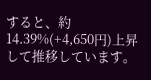すると、約14.39%(+4,650円)上昇して推移しています。